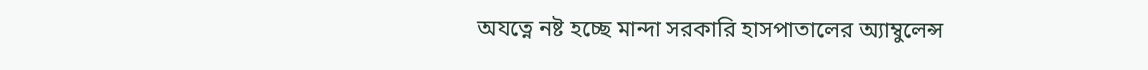অযত্নে নষ্ট হচ্ছে মান্দা সরকারি হাসপাতালের অ্যাম্বুলেন্স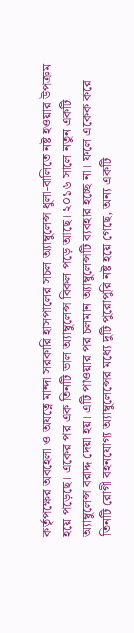কর্তৃপক্ষের অবহেলা ও অযত্নে মান্দা সরকারি হাসপালের সচল অ্যাম্বুলেন্স ধুলা-বালিতে নষ্ট হওয়ার উপক্রম হয়ে পড়েছে। একের পর এক তিনটি ভাল অ্যাম্বুলেন্স বিকল পড়ে আছে। ২০১৬ সালে নতুন একটি অ্যাম্বুলেন্স বরাদ্দ দেয়া হয়। এটি পাওয়ার পর চলমান অ্যাম্বুলেন্সটি ব্যবহার হচ্ছে না। ফলে একেক করে তিনটি রোগী বহনযোগ্য অ্যাম্বুলেন্সের মধ্যে দুটি পুরোপুরি নষ্ট হয়ে গেছে, অন্য একটি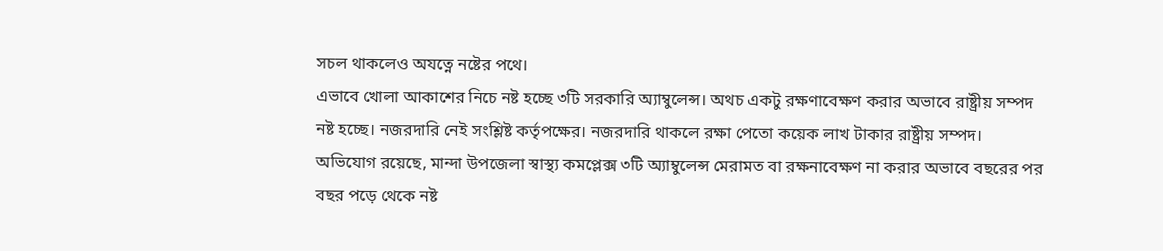সচল থাকলেও অযত্নে নষ্টের পথে।
এভাবে খোলা আকাশের নিচে নষ্ট হচ্ছে ৩টি সরকারি অ্যাম্বুলেন্স। অথচ একটু রক্ষণাবেক্ষণ করার অভাবে রাষ্ট্রীয় সম্পদ নষ্ট হচ্ছে। নজরদারি নেই সংশ্লিষ্ট কর্তৃপক্ষের। নজরদারি থাকলে রক্ষা পেতো কয়েক লাখ টাকার রাষ্ট্রীয় সম্পদ।
অভিযোগ রয়েছে, মান্দা উপজেলা স্বাস্থ্য কমপ্লেক্স ৩টি অ্যাম্বুলেন্স মেরামত বা রক্ষনাবেক্ষণ না করার অভাবে বছরের পর বছর পড়ে থেকে নষ্ট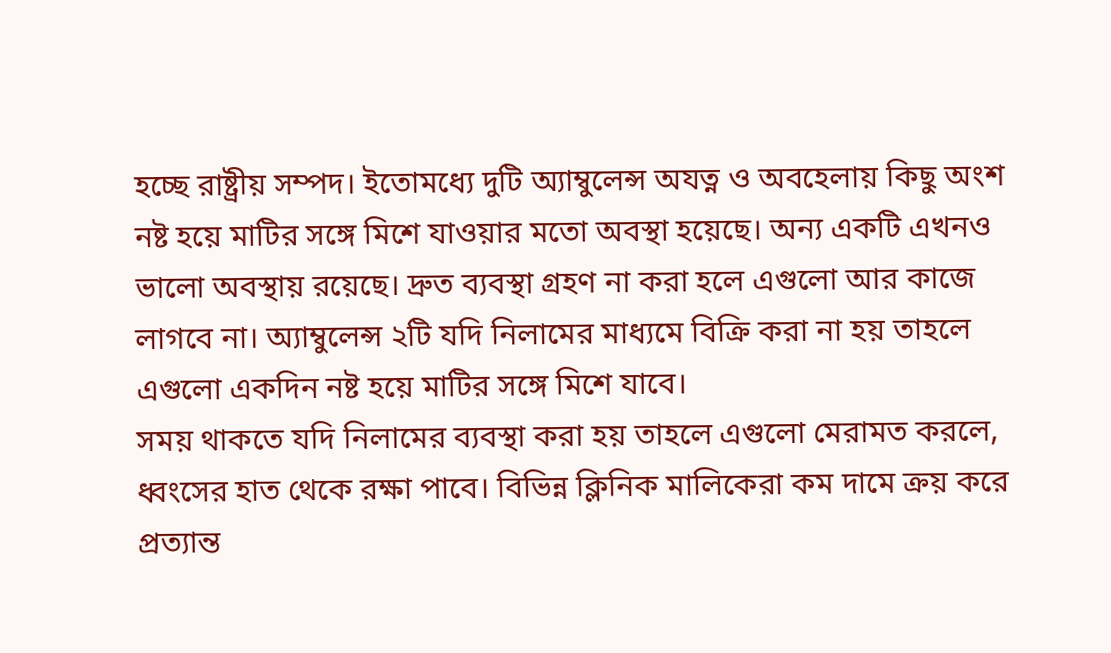হচ্ছে রাষ্ট্রীয় সম্পদ। ইতোমধ্যে দুটি অ্যাম্বুলেন্স অযত্ন ও অবহেলায় কিছু অংশ নষ্ট হয়ে মাটির সঙ্গে মিশে যাওয়ার মতো অবস্থা হয়েছে। অন্য একটি এখনও ভালো অবস্থায় রয়েছে। দ্রুত ব্যবস্থা গ্রহণ না করা হলে এগুলো আর কাজে লাগবে না। অ্যাম্বুলেন্স ২টি যদি নিলামের মাধ্যমে বিক্রি করা না হয় তাহলে এগুলো একদিন নষ্ট হয়ে মাটির সঙ্গে মিশে যাবে।
সময় থাকতে যদি নিলামের ব্যবস্থা করা হয় তাহলে এগুলো মেরামত করলে, ধ্বংসের হাত থেকে রক্ষা পাবে। বিভিন্ন ক্লিনিক মালিকেরা কম দামে ক্রয় করে প্রত্যান্ত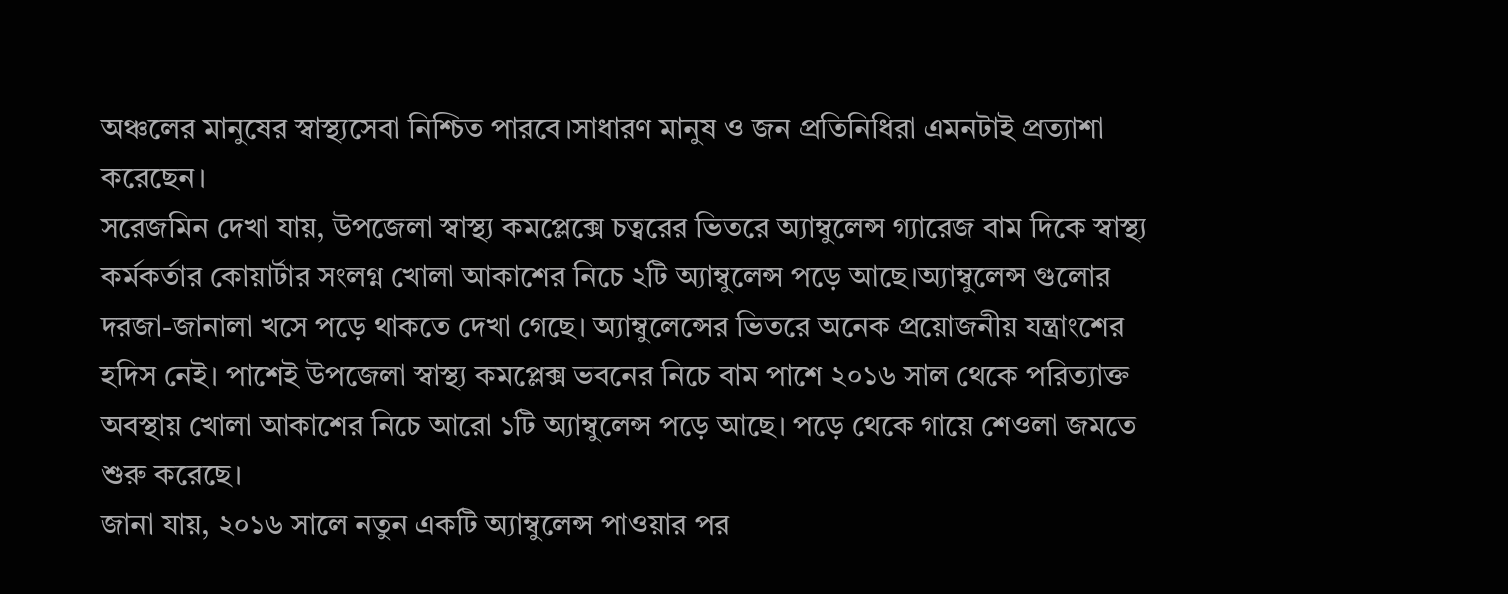অঞ্চলের মানুষের স্বাস্থ্যসেবা নিশ্চিত পারবে।সাধারণ মানুষ ও জন প্রতিনিধিরা এমনটাই প্রত্যাশা করেছেন।
সরেজমিন দেখা যায়, উপজেলা স্বাস্থ্য কমপ্লেক্সে চত্বরের ভিতরে অ্যাম্বুলেন্স গ্যারেজ বাম দিকে স্বাস্থ্য কর্মকর্তার কোয়ার্টার সংলগ্ন খোলা আকাশের নিচে ২টি অ্যাম্বুলেন্স পড়ে আছে।অ্যাম্বুলেন্স গুলোর দরজা-জানালা খসে পড়ে থাকতে দেখা গেছে। অ্যাম্বুলেন্সের ভিতরে অনেক প্রয়োজনীয় যন্ত্রাংশের হদিস নেই। পাশেই উপজেলা স্বাস্থ্য কমপ্লেক্স ভবনের নিচে বাম পাশে ২০১৬ সাল থেকে পরিত্যাক্ত অবস্থায় খোলা আকাশের নিচে আরো ১টি অ্যাম্বুলেন্স পড়ে আছে। পড়ে থেকে গায়ে শেওলা জমতে শুরু করেছে।
জানা যায়, ২০১৬ সালে নতুন একটি অ্যাম্বুলেন্স পাওয়ার পর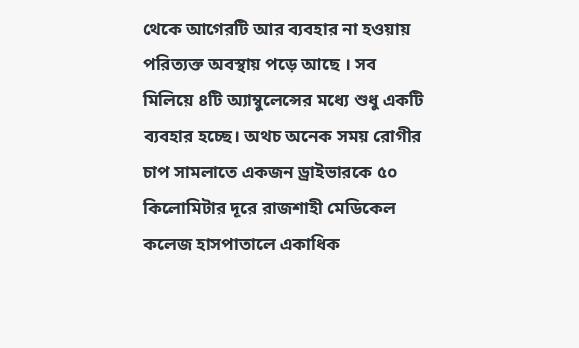থেকে আগেরটি আর ব্যবহার না হওয়ায় পরিত্যক্ত অবস্থায় পড়ে আছে । সব মিলিয়ে ৪টি অ্যাম্বুলেন্সের মধ্যে শুধু একটি ব্যবহার হচ্ছে। অথচ অনেক সময় রোগীর চাপ সামলাতে একজন ড্রাইভারকে ৫০ কিলোমিটার দূরে রাজশাহী মেডিকেল কলেজ হাসপাতালে একাধিক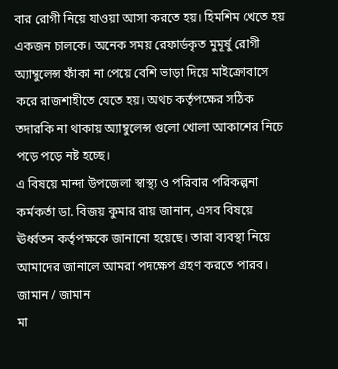বার রোগী নিয়ে যাওয়া আসা করতে হয়। হিমশিম খেতে হয় একজন চালকে। অনেক সময় রেফার্ডকৃত মুমূর্ষু রোগী অ্যাম্বুলেন্স ফাঁকা না পেয়ে বেশি ভাড়া দিয়ে মাইক্রোবাসে করে রাজশাহীতে যেতে হয়। অথচ কর্তৃপক্ষের সঠিক তদারকি না থাকায় অ্যাম্বুলেন্স গুলো খোলা আকাশের নিচে পড়ে পড়ে নষ্ট হচ্ছে।
এ বিষয়ে মান্দা উপজেলা স্বাস্থ্য ও পরিবার পরিকল্পনা কর্মকর্তা ডা. বিজয় কুমার রায় জানান, এসব বিষয়ে ঊর্ধ্বতন কর্তৃপক্ষকে জানানো হয়েছে। তারা ব্যবস্থা নিয়ে আমাদের জানালে আমরা পদক্ষেপ গ্রহণ করতে পারব।
জামান / জামান
মা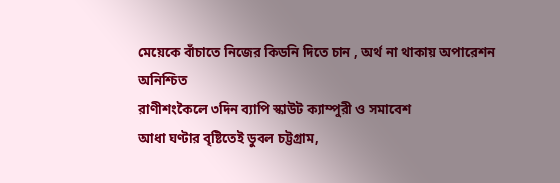মেয়েকে বাঁচাতে নিজের কিডনি দিতে চান , অর্থ না থাকায় অপারেশন অনিশ্চিত
রাণীশংকৈলে ৩দিন ব্যাপি স্কাউট ক্যাম্পুরী ও সমাবেশ
আধা ঘণ্টার বৃষ্টিতেই ডুবল চট্টগ্রাম,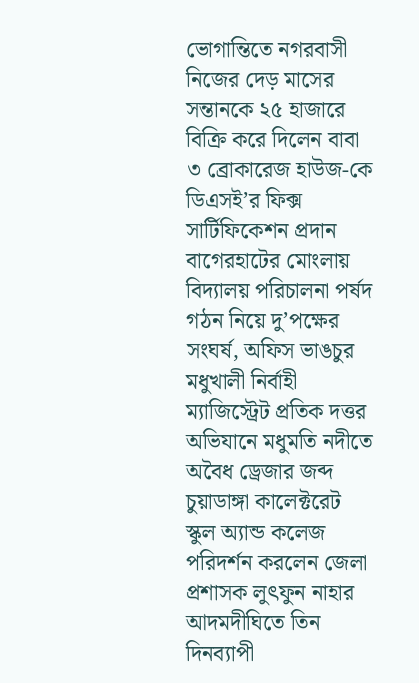ভোগান্তিতে নগরবাসী
নিজের দেড় মাসের সন্তানকে ২৫ হাজারে বিক্রি করে দিলেন বাবা
৩ ব্রোকারেজ হাউজ-কে ডিএসই’র ফিক্স সার্টিফিকেশন প্রদান
বাগেরহাটের মোংলায় বিদ্যালয় পরিচালনা পর্ষদ গঠন নিয়ে দু’পক্ষের সংঘর্ষ, অফিস ভাঙচুর
মধুখালী নির্বাহী ম্যাজিস্ট্রেট প্রতিক দত্তর অভিযানে মধুমতি নদীতে অবৈধ ড্রেজার জব্দ
চুয়াডাঙ্গা কালেক্টরেট স্কুল অ্যান্ড কলেজ পরিদর্শন করলেন জেলা প্রশাসক লুৎফুন নাহার
আদমদীঘিতে তিন দিনব্যাপী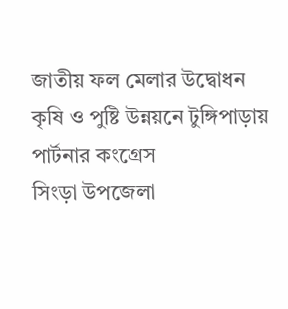জাতীয় ফল মেলার উদ্বোধন
কৃষি ও পুষ্টি উন্নয়নে টুঙ্গিপাড়ায় পার্টনার কংগ্রেস
সিংড়া উপজেলা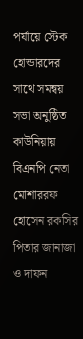পর্যায়ে স্টেক হোন্ডারদের সাথে সমন্বয় সভা অনুষ্ঠিত
কাউনিয়ায় বিএনপি নেতা মোশাররফ হোসেন রকসির পিতার জানাজা ও দাফন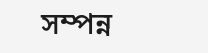সম্পন্ন